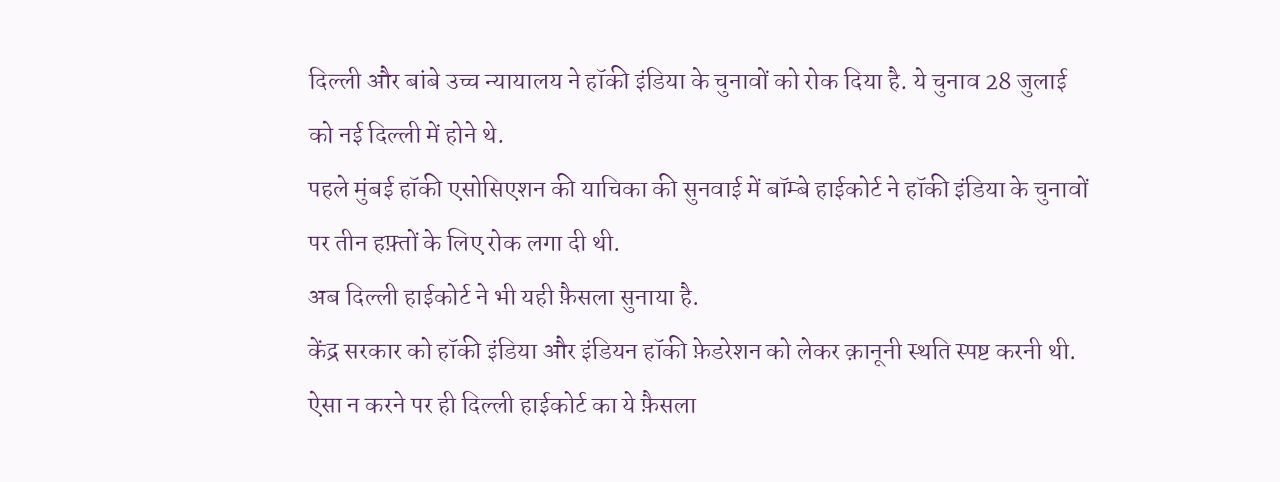दिल्ली और बांबे उच्च न्यायालय ने हॉकी इंडिया के चुनावों को रोक दिया है. ये चुनाव 28 जुलाई को नई दिल्ली में होने थे.
पहले मुंबई हॉकी एसोसिएशन की याचिका की सुनवाई में बॉम्बे हाईकोर्ट ने हॉकी इंडिया के चुनावों पर तीन हफ़्तों के लिए रोक लगा दी थी.
अब दिल्ली हाईकोर्ट ने भी यही फ़ैसला सुनाया है.
केंद्र सरकार को हॉकी इंडिया और इंडियन हॉकी फ़ेडरेशन को लेकर क़ानूनी स्थति स्पष्ट करनी थी. ऐसा न करने पर ही दिल्ली हाईकोर्ट का ये फ़ैसला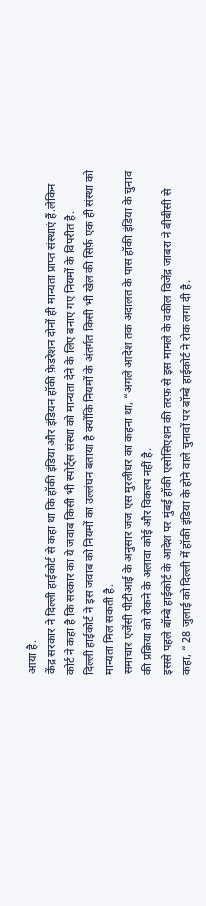आया है.
केंद्र सरकार ने दिल्ली हाईकोर्ट से कहा था कि हॉकी इंडिया और इंडियन हॉकी फ़ेडरेशन दोनों ही मान्यता प्राप्त संस्थाएं हैं.लेकिन कोर्ट ने कहा है कि सरकार का ये जवाब किसी भी स्पोर्ट्स संस्था को मान्यता देने के लिए बनाए गए नियमों के विपरीत है.
दिल्ली हाईकोर्ट ने इस जवाब को नियमों का उल्लंघन बताया है क्योंकि नियमों के अंतर्गत किसी भी खेल की सिर्फ़ एक ही संस्था को मान्यता मिल सकती है.
समाचार एजेंसी पीटीआई के अनुसार जज एस मुरलीधर का कहना था, “अगले आदेश तक अदालत के पास हॉकी इंडिया के चुनाव की प्रक्रिया को रोकने के अलावा कोई और विकल्प नहीं है.
इससे पहले बॉम्बे हाईकोर्ट के आदेश पर मुंबई हॉकी एसोसिएशन की तरफ़ से इस मामले के वकील विजेंद्र जाबरा ने बीबीसी से कहा, “ 28 जुलाई को दिल्ली में हॉकी इंडिया के होने वाले चुनावों पर बॉम्बे हाईकोर्ट ने रोक लगा दी है.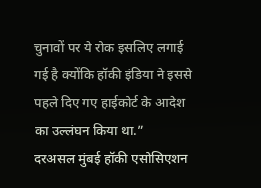चुनावों पर ये रोक इसलिए लगाई गई है क्योंकि हॉकी इंडिया ने इससे पहले दिए गए हाईकोर्ट के आदेश का उल्लंघन किया था.”
दरअसल मुंबई हॉकी एसोसिएशन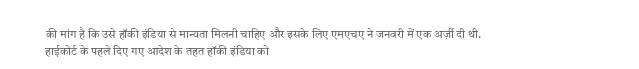की मांग है कि उसे हॉकी इंडिया से मान्यता मिलनी चाहिए और इसके लिए एमएचए ने जनवरी में एक अर्ज़ी दी थी.
हाईकोर्ट के पहले दिए गए आदेश के तहत हॉकी इंडिया को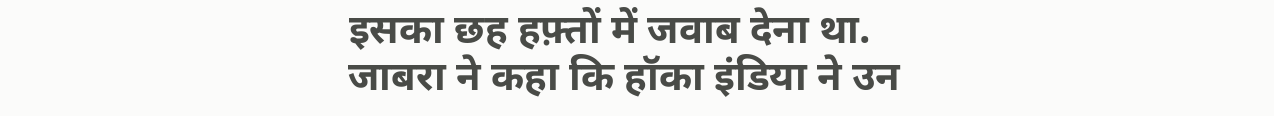इसका छह हफ़्तों में जवाब देना था.
जाबरा ने कहा कि हॉका इंडिया ने उन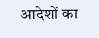आदेशों का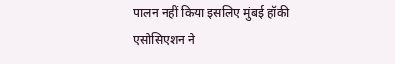पालन नहीं किया इसलिए मुंबई हॉकी एसोसिएशन ने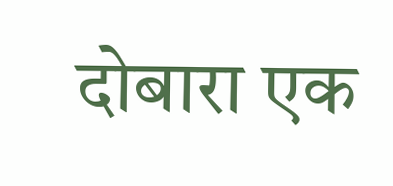दोबारा एक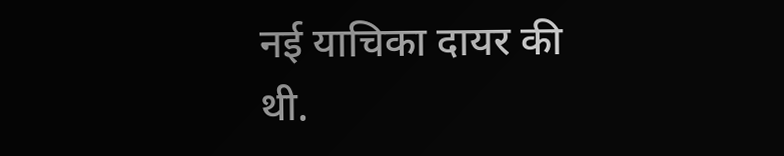नई याचिका दायर की थी.